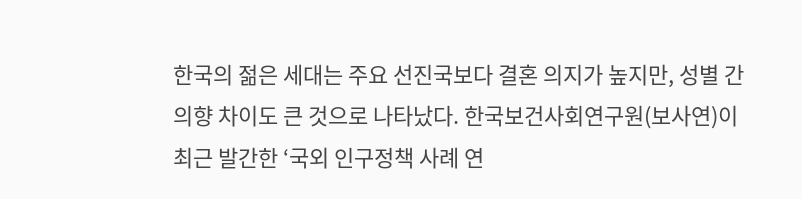한국의 젊은 세대는 주요 선진국보다 결혼 의지가 높지만, 성별 간 의향 차이도 큰 것으로 나타났다. 한국보건사회연구원(보사연)이 최근 발간한 ‘국외 인구정책 사례 연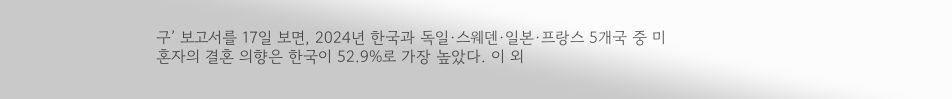구’ 보고서를 17일 보면, 2024년 한국과 독일·스웨덴·일본·프랑스 5개국 중 미혼자의 결혼 의향은 한국이 52.9%로 가장 높았다. 이 외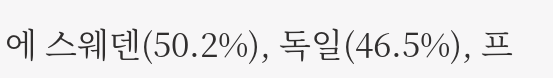에 스웨덴(50.2%), 독일(46.5%), 프